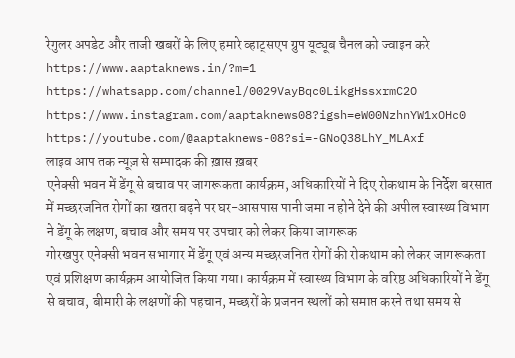रेगुलर अपडेट और ताजी खबरों के लिए हमारे व्हाट्सएप ग्रुप यूट्यूब चैनल को ज्वाइन करे
https://www.aaptaknews.in/?m=1
https://whatsapp.com/channel/0029VayBqc0LikgHssxrmC2O
https://www.instagram.com/aaptaknews08?igsh=eW00NzhnYW1xOHc0
https://youtube.com/@aaptaknews-08?si=-GNoQ38LhY_MLAxf
लाइव आप तक न्यूज़ से सम्पादक की ख़ास ख़बर
एनेक्सी भवन में डेंगू से बचाव पर जागरूकता कार्यक्रम, अधिकारियों ने दिए रोकथाम के निर्देश बरसात में मच्छरजनित रोगों का खतरा बढ़ने पर घर-आसपास पानी जमा न होने देने की अपील स्वास्थ्य विभाग ने डेंगू के लक्षण, बचाव और समय पर उपचार को लेकर किया जागरूक
गोरखपुर एनेक्सी भवन सभागार में डेंगू एवं अन्य मच्छरजनित रोगों की रोकथाम को लेकर जागरूकता एवं प्रशिक्षण कार्यक्रम आयोजित किया गया। कार्यक्रम में स्वास्थ्य विभाग के वरिष्ठ अधिकारियों ने डेंगू से बचाव, बीमारी के लक्षणों की पहचान, मच्छरों के प्रजनन स्थलों को समाप्त करने तथा समय से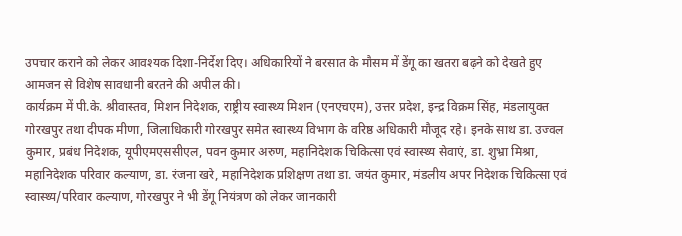उपचार कराने को लेकर आवश्यक दिशा-निर्देश दिए। अधिकारियों ने बरसात के मौसम में डेंगू का खतरा बढ़ने को देखते हुए आमजन से विशेष सावधानी बरतने की अपील की।
कार्यक्रम में पी.के. श्रीवास्तव, मिशन निदेशक, राष्ट्रीय स्वास्थ्य मिशन (एनएचएम), उत्तर प्रदेश, इन्द्र विक्रम सिंह, मंडलायुक्त गोरखपुर तथा दीपक मीणा, जिलाधिकारी गोरखपुर समेत स्वास्थ्य विभाग के वरिष्ठ अधिकारी मौजूद रहे। इनके साथ डा. उज्वल कुमार, प्रबंध निदेशक, यूपीएमएससीएल, पवन कुमार अरुण, महानिदेशक चिकित्सा एवं स्वास्थ्य सेवाएं, डा. शुभ्रा मिश्रा, महानिदेशक परिवार कल्याण, डा. रंजना खरे, महानिदेशक प्रशिक्षण तथा डा. जयंत कुमार, मंडलीय अपर निदेशक चिकित्सा एवं स्वास्थ्य/परिवार कल्याण, गोरखपुर ने भी डेंगू नियंत्रण को लेकर जानकारी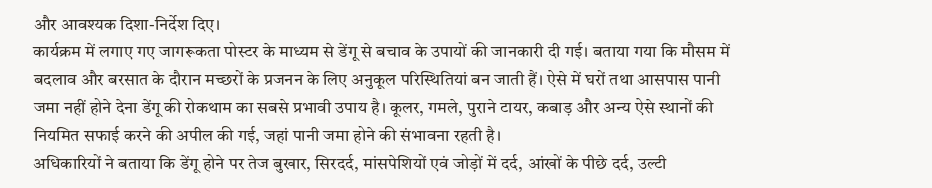और आवश्यक दिशा-निर्देश दिए।
कार्यक्रम में लगाए गए जागरूकता पोस्टर के माध्यम से डेंगू से बचाव के उपायों की जानकारी दी गई। बताया गया कि मौसम में बदलाव और बरसात के दौरान मच्छरों के प्रजनन के लिए अनुकूल परिस्थितियां बन जाती हैं। ऐसे में घरों तथा आसपास पानी जमा नहीं होने देना डेंगू की रोकथाम का सबसे प्रभावी उपाय है। कूलर, गमले, पुराने टायर, कबाड़ और अन्य ऐसे स्थानों की नियमित सफाई करने की अपील की गई, जहां पानी जमा होने की संभावना रहती है।
अधिकारियों ने बताया कि डेंगू होने पर तेज बुखार, सिरदर्द, मांसपेशियों एवं जोड़ों में दर्द, आंखों के पीछे दर्द, उल्टी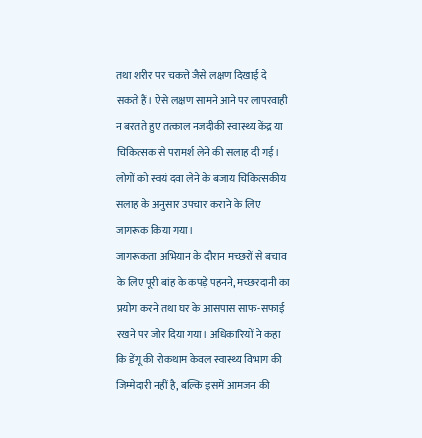तथा शरीर पर चकत्ते जैसे लक्षण दिखाई दे सकते हैं। ऐसे लक्षण सामने आने पर लापरवाही न बरतते हुए तत्काल नजदीकी स्वास्थ्य केंद्र या चिकित्सक से परामर्श लेने की सलाह दी गई। लोगों को स्वयं दवा लेने के बजाय चिकित्सकीय सलाह के अनुसार उपचार कराने के लिए जागरूक किया गया।
जागरूकता अभियान के दौरान मच्छरों से बचाव के लिए पूरी बांह के कपड़े पहनने, मच्छरदानी का प्रयोग करने तथा घर के आसपास साफ-सफाई रखने पर जोर दिया गया। अधिकारियों ने कहा कि डेंगू की रोकथाम केवल स्वास्थ्य विभाग की जिम्मेदारी नहीं है, बल्कि इसमें आमजन की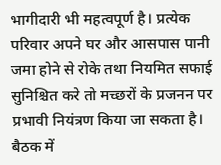भागीदारी भी महत्वपूर्ण है। प्रत्येक परिवार अपने घर और आसपास पानी जमा होने से रोके तथा नियमित सफाई सुनिश्चित करे तो मच्छरों के प्रजनन पर प्रभावी नियंत्रण किया जा सकता है।
बैठक में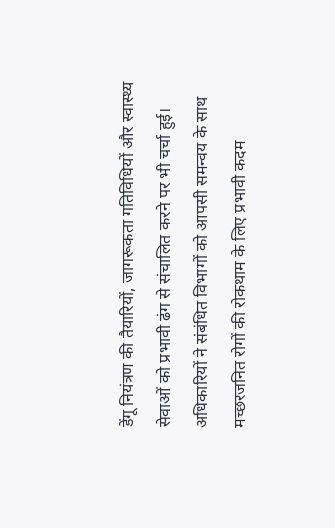डेंगू नियंत्रण की तैयारियों, जागरूकता गतिविधियों और स्वास्थ्य सेवाओं को प्रभावी ढंग से संचालित करने पर भी चर्चा हुई। अधिकारियों ने संबंधित विभागों को आपसी समन्वय के साथ मच्छरजनित रोगों की रोकथाम के लिए प्रभावी कदम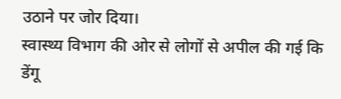उठाने पर जोर दिया।
स्वास्थ्य विभाग की ओर से लोगों से अपील की गई कि डेंगू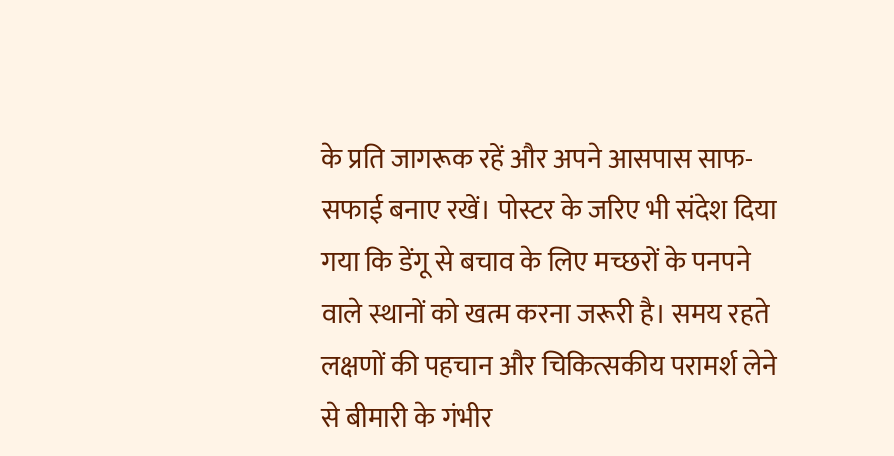के प्रति जागरूक रहें और अपने आसपास साफ-सफाई बनाए रखें। पोस्टर के जरिए भी संदेश दिया गया कि डेंगू से बचाव के लिए मच्छरों के पनपने वाले स्थानों को खत्म करना जरूरी है। समय रहते लक्षणों की पहचान और चिकित्सकीय परामर्श लेने से बीमारी के गंभीर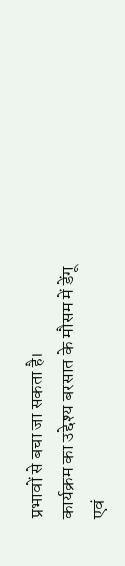प्रभावों से बचा जा सकता है।
कार्यक्रम का उद्देश्य बरसात के मौसम में डेंगू एवं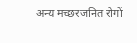अन्य मच्छरजनित रोगों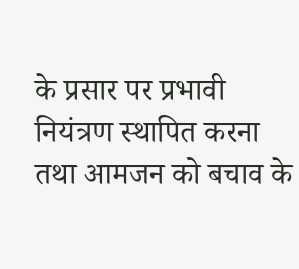के प्रसार पर प्रभावी नियंत्रण स्थापित करना तथा आमजन को बचाव के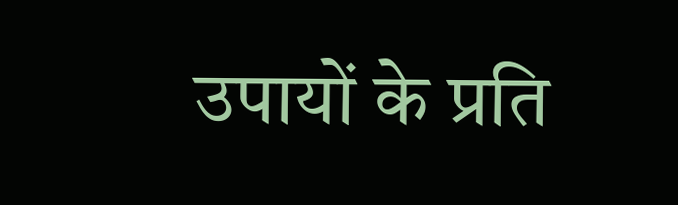उपायों के प्रति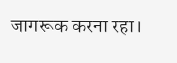जागरूक करना रहा।